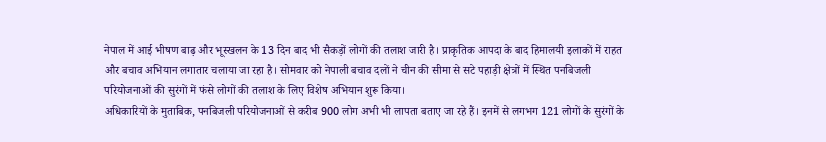नेपाल में आई भीषण बाढ़ और भूस्खलन के 13 दिन बाद भी सैकड़ों लोगों की तलाश जारी है। प्राकृतिक आपदा के बाद हिमालयी इलाकों में राहत और बचाव अभियान लगातार चलाया जा रहा है। सोमवार को नेपाली बचाव दलों ने चीन की सीमा से सटे पहाड़ी क्षेत्रों में स्थित पनबिजली परियोजनाओं की सुरंगों में फंसे लोगों की तलाश के लिए विशेष अभियान शुरू किया।
अधिकारियों के मुताबिक, पनबिजली परियोजनाओं से करीब 900 लोग अभी भी लापता बताए जा रहे हैं। इनमें से लगभग 121 लोगों के सुरंगों के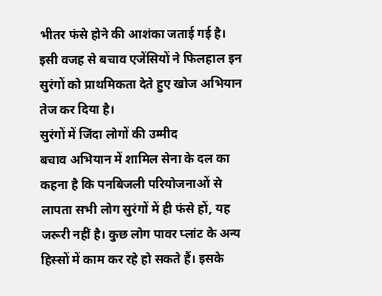भीतर फंसे होने की आशंका जताई गई है। इसी वजह से बचाव एजेंसियों ने फिलहाल इन सुरंगों को प्राथमिकता देते हुए खोज अभियान तेज कर दिया है।
सुरंगों में जिंदा लोगों की उम्मीद
बचाव अभियान में शामिल सेना के दल का कहना है कि पनबिजली परियोजनाओं से लापता सभी लोग सुरंगों में ही फंसे हों, यह जरूरी नहीं है। कुछ लोग पावर प्लांट के अन्य हिस्सों में काम कर रहे हो सकते हैं। इसके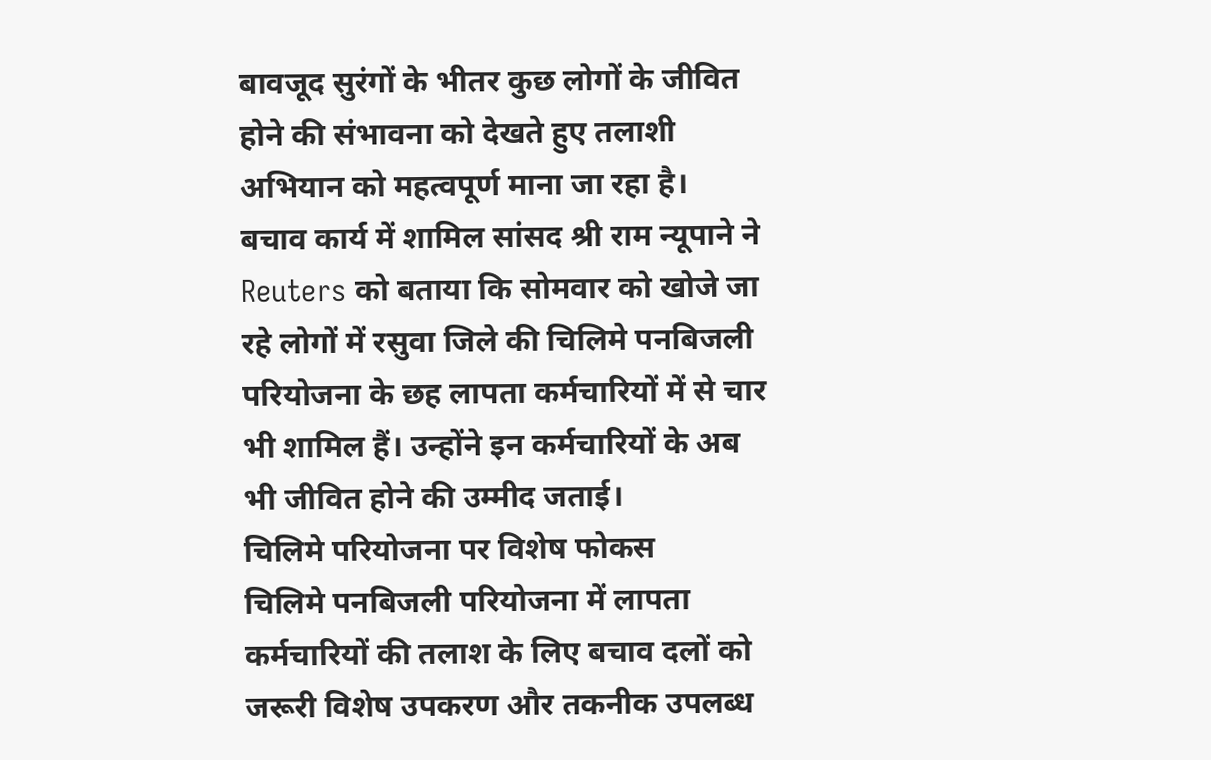बावजूद सुरंगों के भीतर कुछ लोगों के जीवित होने की संभावना को देखते हुए तलाशी अभियान को महत्वपूर्ण माना जा रहा है।
बचाव कार्य में शामिल सांसद श्री राम न्यूपाने ने Reuters को बताया कि सोमवार को खोजे जा रहे लोगों में रसुवा जिले की चिलिमे पनबिजली परियोजना के छह लापता कर्मचारियों में से चार भी शामिल हैं। उन्होंने इन कर्मचारियों के अब भी जीवित होने की उम्मीद जताई।
चिलिमे परियोजना पर विशेष फोकस
चिलिमे पनबिजली परियोजना में लापता कर्मचारियों की तलाश के लिए बचाव दलों को जरूरी विशेष उपकरण और तकनीक उपलब्ध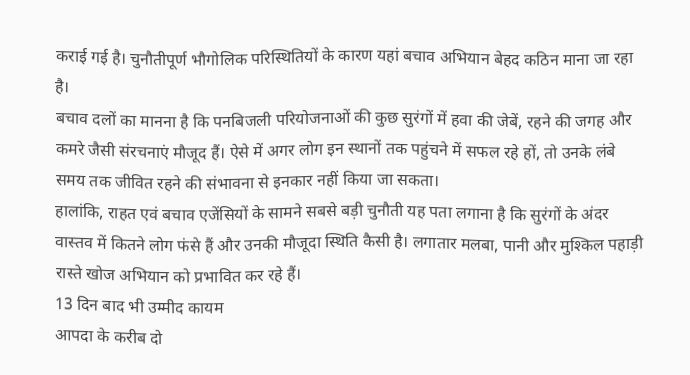कराई गई है। चुनौतीपूर्ण भौगोलिक परिस्थितियों के कारण यहां बचाव अभियान बेहद कठिन माना जा रहा है।
बचाव दलों का मानना है कि पनबिजली परियोजनाओं की कुछ सुरंगों में हवा की जेबें, रहने की जगह और कमरे जैसी संरचनाएं मौजूद हैं। ऐसे में अगर लोग इन स्थानों तक पहुंचने में सफल रहे हों, तो उनके लंबे समय तक जीवित रहने की संभावना से इनकार नहीं किया जा सकता।
हालांकि, राहत एवं बचाव एजेंसियों के सामने सबसे बड़ी चुनौती यह पता लगाना है कि सुरंगों के अंदर वास्तव में कितने लोग फंसे हैं और उनकी मौजूदा स्थिति कैसी है। लगातार मलबा, पानी और मुश्किल पहाड़ी रास्ते खोज अभियान को प्रभावित कर रहे हैं।
13 दिन बाद भी उम्मीद कायम
आपदा के करीब दो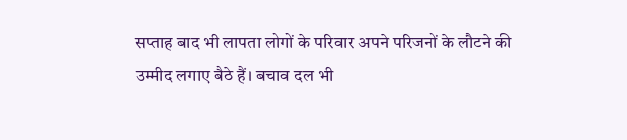सप्ताह बाद भी लापता लोगों के परिवार अपने परिजनों के लौटने की उम्मीद लगाए बैठे हैं। बचाव दल भी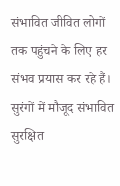संभावित जीवित लोगों तक पहुंचने के लिए हर संभव प्रयास कर रहे हैं। सुरंगों में मौजूद संभावित सुरक्षित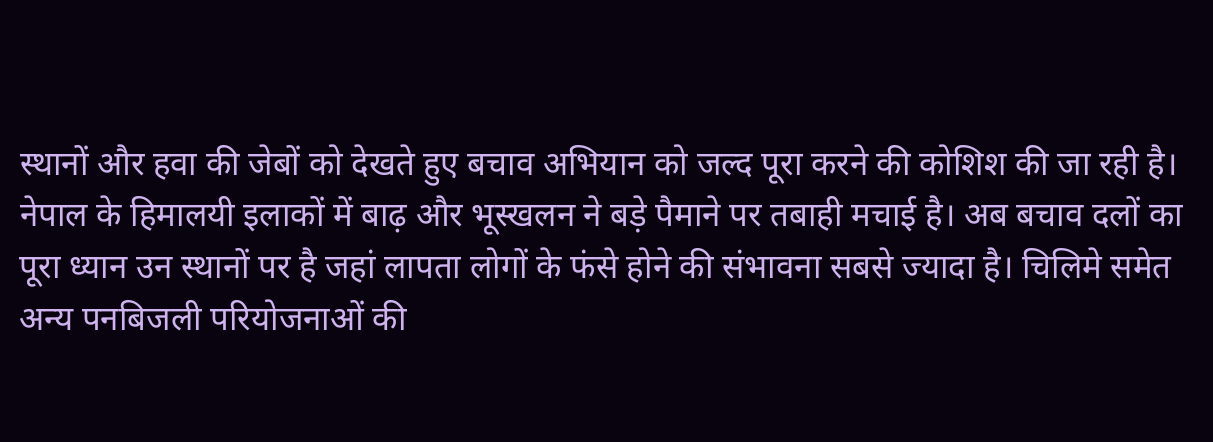स्थानों और हवा की जेबों को देखते हुए बचाव अभियान को जल्द पूरा करने की कोशिश की जा रही है।
नेपाल के हिमालयी इलाकों में बाढ़ और भूस्खलन ने बड़े पैमाने पर तबाही मचाई है। अब बचाव दलों का पूरा ध्यान उन स्थानों पर है जहां लापता लोगों के फंसे होने की संभावना सबसे ज्यादा है। चिलिमे समेत अन्य पनबिजली परियोजनाओं की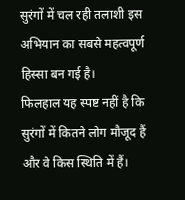सुरंगों में चल रही तलाशी इस अभियान का सबसे महत्वपूर्ण हिस्सा बन गई है।
फिलहाल यह स्पष्ट नहीं है कि सुरंगों में कितने लोग मौजूद हैं और वे किस स्थिति में हैं।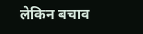लेकिन बचाव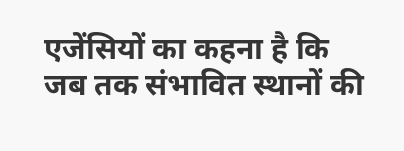एजेंसियों का कहना है कि जब तक संभावित स्थानों की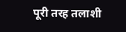पूरी तरह तलाशी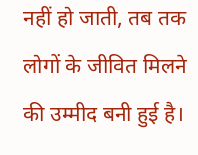नहीं हो जाती, तब तक लोगों के जीवित मिलने की उम्मीद बनी हुई है।